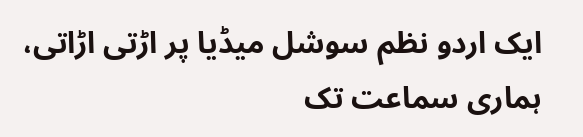ایک اردو نظم سوشل میڈیا پر اڑتی اڑاتی، ہماری سماعت تک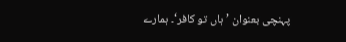پہنچی بعنوان ’ہاں تو کافر‘۔ ہمارے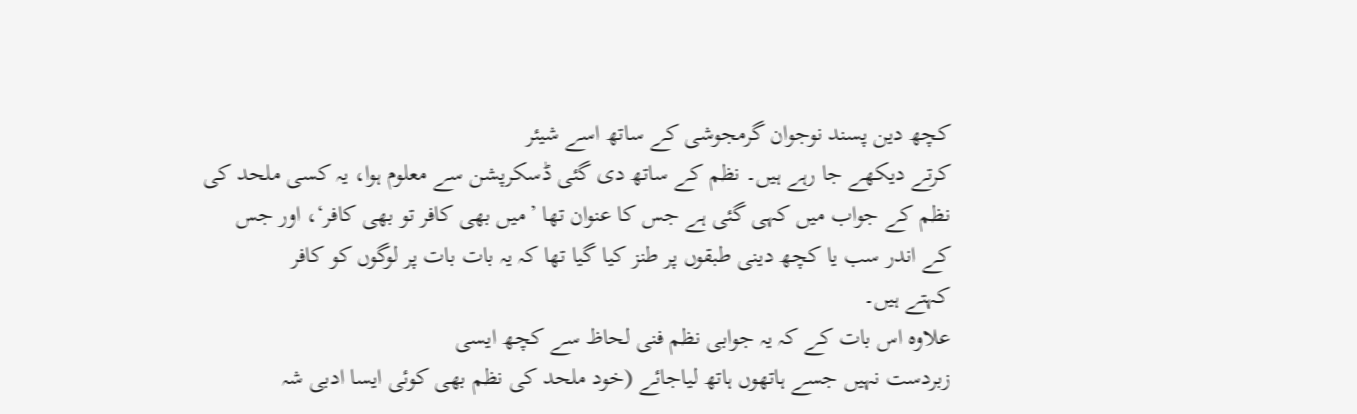کچھ دین پسند نوجوان گرمجوشی کے ساتھ اسے شیئر
کرتے دیکھے جا رہے ہیں۔ نظم کے ساتھ دی گئی ڈسکرپشن سے معلوم ہوا، یہ کسی ملحد کی
نظم کے جواب میں کہی گئی ہے جس کا عنوان تھا ’میں بھی کافر تو بھی کافر‘، اور جس
کے اندر سب یا کچھ دینی طبقوں پر طنز کیا گیا تھا کہ یہ بات بات پر لوگوں کو کافر
کہتے ہیں۔
علاوہ اس بات کے کہ یہ جوابی نظم فنی لحاظ سے کچھ ایسی
زبردست نہیں جسے ہاتھوں ہاتھ لیاجائے (خود ملحد کی نظم بھی کوئی ایسا ادبی شہ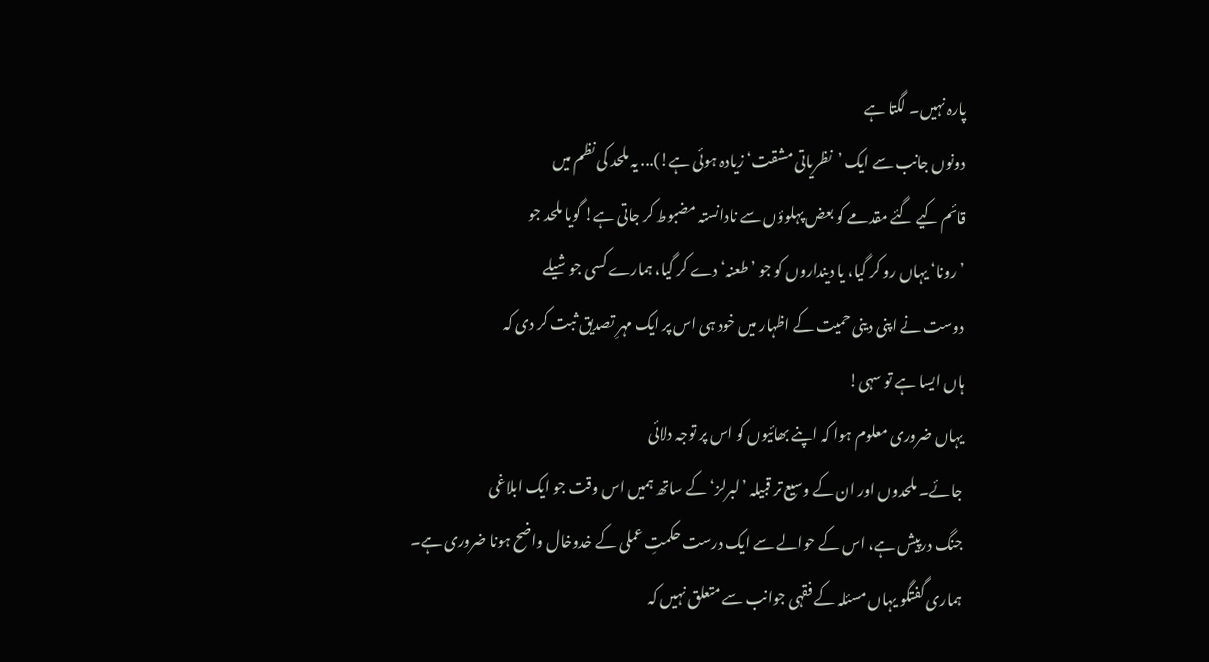پارہ نہیں۔ لگتا ہے
دونوں جانب سے ایک ’نظریاتی مشقت‘ زیادہ ہوئی ہے!)... یہ ملحد کی نظم میں
قائم کیے گئے مقدمے کو بعض پہلوؤں سے نادانستہ مضبوط کر جاتی ہے! گویا ملحد جو
’رونا‘ یہاں رو کر گیا، یا دینداروں کو جو ’طعنہ‘ دے کر گیا، ہمارے کسی جوشیلے
دوست نے اپنی دینی حمیت کے اظہار میں خود ہی اس پر ایک مہرِ تصدیق ثبت کر دی کہ
ہاں ایسا ہے تو سہی!
یہاں ضروری معلوم ہوا کہ اپنے بھائیوں کو اس پر توجہ دلائی
جائے۔ ملحدوں اور ان کے وسیع تر قبیلہ ’لبرلز‘ کے ساتھ ہمیں اس وقت جو ایک ابلاغی
جنگ درپیش ہے، اس کے حوالے سے ایک درست حکمتِ عملی کے خدوخال واضح ہونا ضروری ہے۔
ہماری گفتگو یہاں مسئلہ کے فقہی جوانب سے متعلق نہیں کہ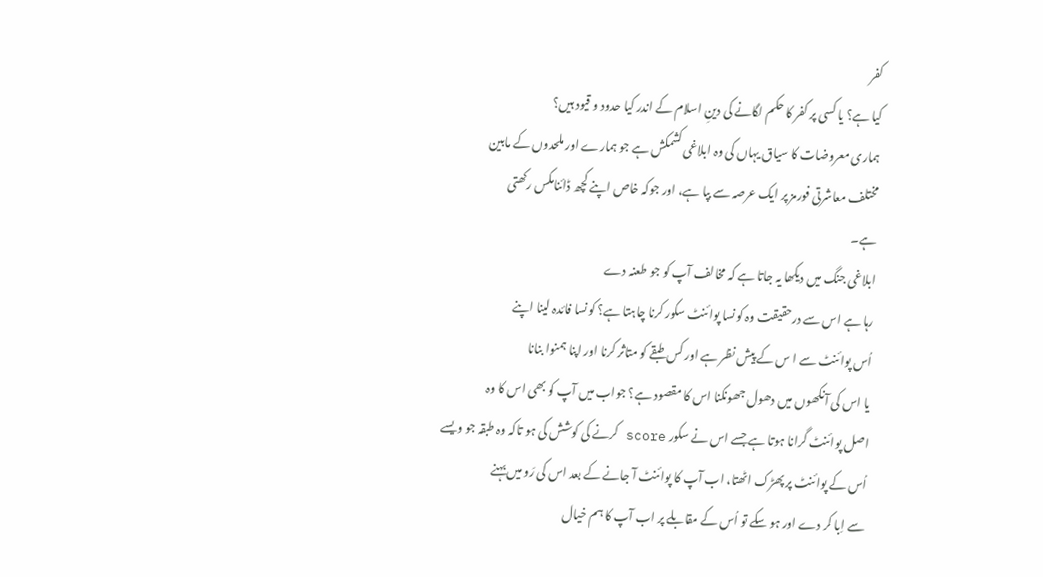کفر
کیا ہے؟ یا کسی پر کفر کا حکم لگانے کی دینِ اسلام کے اندر کیا حدود و قیود ہیں؟
ہماری معروضات کا سیاق یہاں کی وہ ابلاغی کشمکش ہے جو ہمارے اور ملحدوں کے مابین
مختلف معاشرتی فورمز پر ایک عرصہ سے بپا ہے، اور جوکہ خاص اپنے کچھ ڈائنامکس رکھتی
ہے۔
ابلاغی جنگ میں دیکھا یہ جاتا ہے کہ مخالف آپ کو جو طعنہ دے
رہا ہے اس سے درحقیقت وہ کونسا پوائنٹ سکور کرنا چاہتا ہے؟ کونسا فائدہ لینا اپنے
اُس پوائنٹ سے ا س کے پیش نظر ہے اور کس طبقے کو متاثر کرنا اور اپنا ہمنوا بنانا
یا اس کی آنکھوں میں دھول جھونکنا اس کا مقصود ہے؟ جواب میں آپ کو بھی اس کا وہ
اصل پوائنٹ گرانا ہوتا ہے جسے اس نے سکور score کرنے کی کوشش کی ہو تاکہ وہ طبقہ جو ویسے
اُس کے پوائنٹ پر پھڑک اٹھتا، اب آپ کا پوائنٹ آ جانے کے بعد اس کی رَو میں بہنے
سے اِبا کر دے اور ہو سکے تو اُس کے مقابلے پر اب آپ کا ہم خیال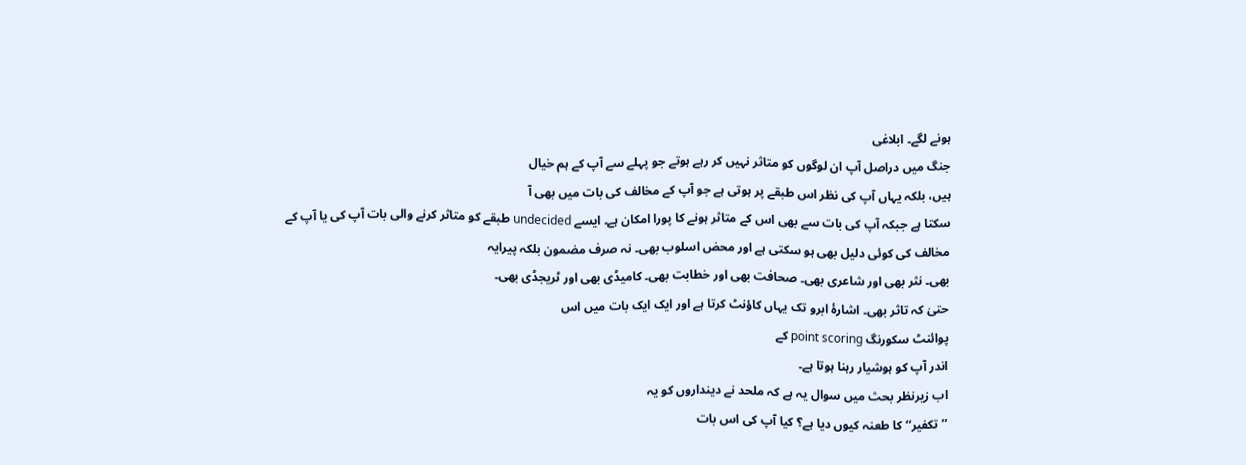ہونے لگے۔ ابلاغی
جنگ میں دراصل آپ ان لوگوں کو متاثر نہیں کر رہے ہوتے جو پہلے سے آپ کے ہم خیال
ہیں، بلکہ یہاں آپ کی نظر اس طبقے پر ہوتی ہے جو آپ کے مخالف کی بات میں بھی آ
سکتا ہے جبکہ آپ کی بات سے بھی اس کے متاثر ہونے کا پورا امکان ہے۔ ایسے undecided طبقے کو متاثر کرنے والی بات آپ کی یا آپ کے
مخالف کی کوئی دلیل بھی ہو سکتی ہے اور محض اسلوب بھی۔ نہ صرف مضمون بلکہ پیرایہ
بھی۔ نثر بھی اور شاعری بھی۔ صحافت بھی اور خطابت بھی۔ کامیڈی بھی اور ٹریجڈی بھی۔
حتیٰ کہ تاثر بھی۔ اشارۂ ابرو تک یہاں کاؤنٹ کرتا ہے اور ایک ایک بات میں اس
پوائنٹ سکورنگ point scoring کے
اندر آپ کو ہوشیار رہنا ہوتا ہے۔
اب زیرنظر بحث میں سوال یہ ہے کہ ملحد نے دینداروں کو یہ
’’تکفیر‘‘ کا طعنہ کیوں دیا ہے؟ کیا آپ کی اس بات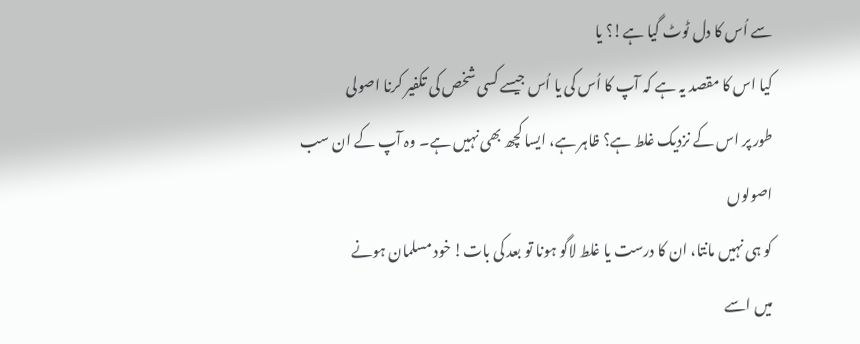سے اُس کا دل ٹوٹ گیا ہے!؟ یا
کیا اس کا مقصد یہ ہے کہ آپ کا اُس کی یا اُس جیسے کسی شخص کی تکفیر کرنا اصولی
طور پر اس کے نزدیک غلط ہے؟ ظاہر ہے، ایسا کچھ بھی نہیں ہے۔ وہ آپ کے ان سب اصولوں
کو ہی نہیں مانتا، ان کا درست یا غلط لاگو ہونا تو بعد کی بات! خود مسلمان ہونے
میں اسے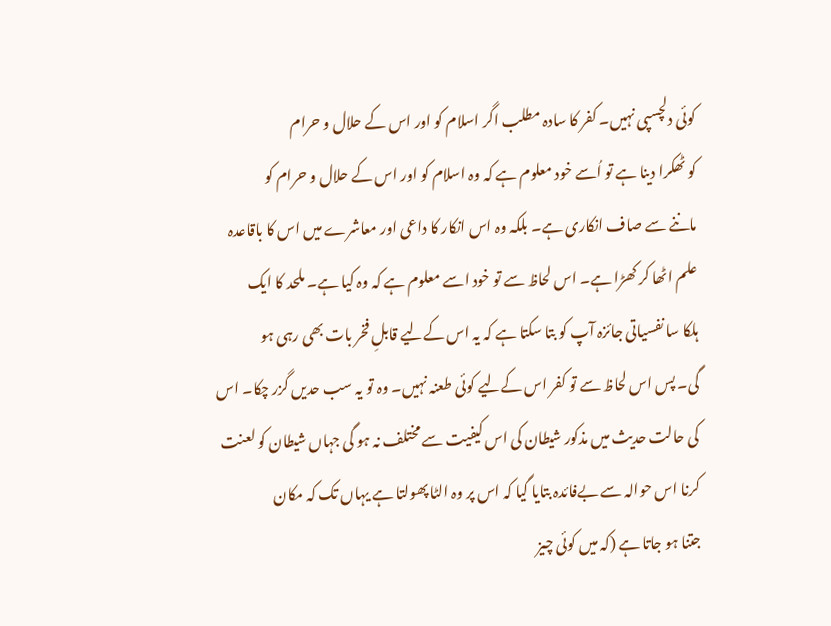کوئی دلچسپی نہیں۔ کفر کا سادہ مطلب اگر اسلام کو اور اس کے حلال و حرام
کو ٹھکرا دینا ہے تو اُسے خود معلوم ہے کہ وہ اسلام کو اور اس کے حلال و حرام کو
ماننے سے صاف انکاری ہے۔ بلکہ وہ اس انکار کا داعی اور معاشرے میں اس کا باقاعدہ
علم اٹھا کر کھڑا ہے۔ اس لحاظ سے تو خود اسے معلوم ہے کہ وہ کیا ہے۔ ملحد کا ایک
ہلکا سا نفسیاتی جائزہ آپ کو بتا سکتا ہے کہ یہ اس کےلیے قابلِ فخر بات بھی رہی ہو
گی۔ پس اس لحاظ سے تو کفر اس کےلیے کوئی طعنہ نہیں۔ وہ تو یہ سب حدیں گزر چکا۔ اس
کی حالت حدیث میں مذکور شیطان کی اس کیفیت سے مختلف نہ ہو گی جہاں شیطان کو لعنت
کرنا اس حوالہ سے بےفائدہ بتایا گیا کہ اس پر وہ الٹا پھولتا ہے یہاں تک کہ مکان
جتنا ہو جاتا ہے (کہ میں کوئی چیز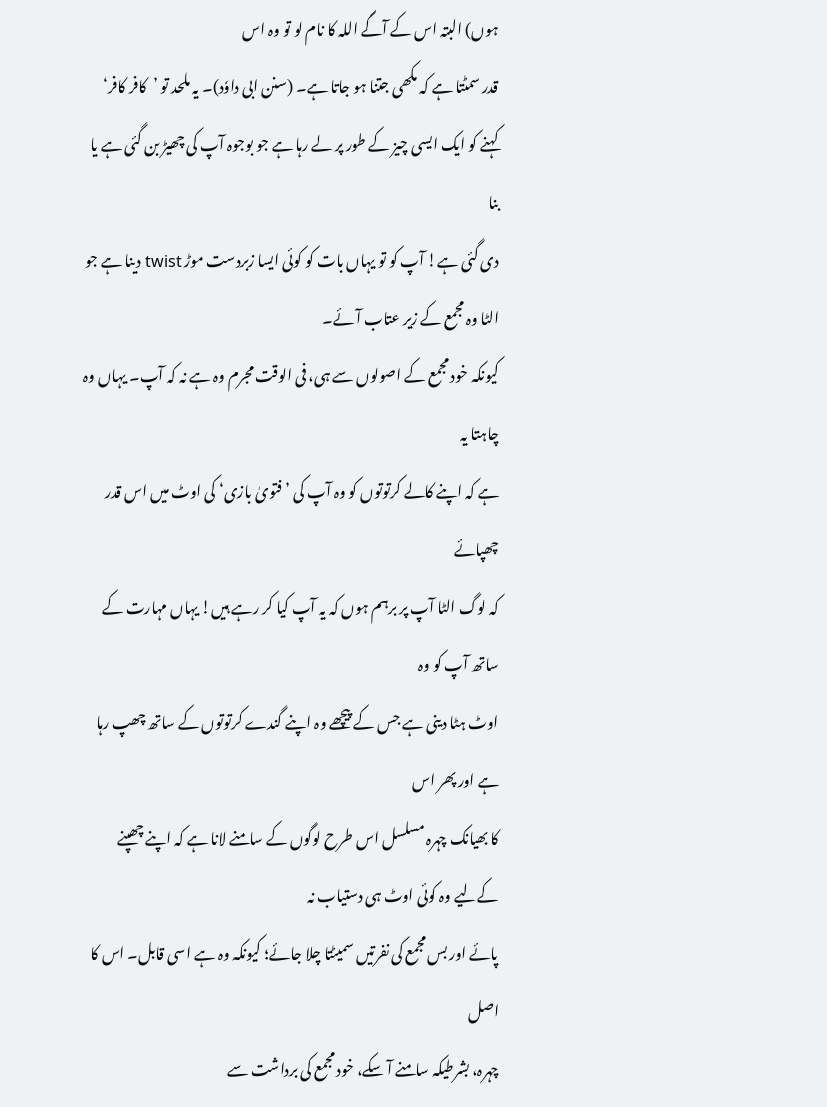ہوں) البتہ اس کے آگے اللہ کا نام لو تو وہ اس
قدر سمٹتا ہے کہ مکھی جتنا ہو جاتا ہے۔ (سنن ابی داوٗد)۔ یہ ملحد تو ’کافر کافر‘
کہنے کو ایک ایسی چیز کے طور پر لے رہا ہے جو بوجوہ آپ کی چھیڑ بن گئی ہے یا بنا
دی گئی ہے! آپ کو تو یہاں بات کو کوئی ایسا زبردست موڑ twist دینا ہے جو الٹا وہ مجمع کے زیر عتاب آئے۔
کیونکہ خود مجمع کے اصولوں سے ہی، فی الوقت مجرم وہ ہے نہ کہ آپ۔ یہاں وہ چاہتا یہ
ہے کہ اپنے کالے کرتوتوں کو وہ آپ کی ’فتویٰ بازی‘ کی اوٹ میں اس قدر چھپائے
کہ لوگ الٹا آپ پر برہم ہوں کہ یہ آپ کیا کر رہے ہیں! یہاں مہارت کے ساتھ آپ کو وہ
اوٹ ہٹا دینی ہے جس کے پیچھے وہ اپنے گندے کرتوتوں کے ساتھ چھپ رہا ہے اور پھر اس
کا بھیانک چہرہ مسلسل اس طرح لوگوں کے سامنے لانا ہے کہ اپنے چھپنے کےلیے وہ کوئی اوٹ ہی دستیاب نہ
پائے اور بس مجمع کی نفرتیں سمیٹتا چلا جائے؛ کیونکہ وہ ہے اسی قابل۔ اس کا اصل
چہرہ، بشرطیکہ سامنے آ سکے، خود مجمع کی برداشت سے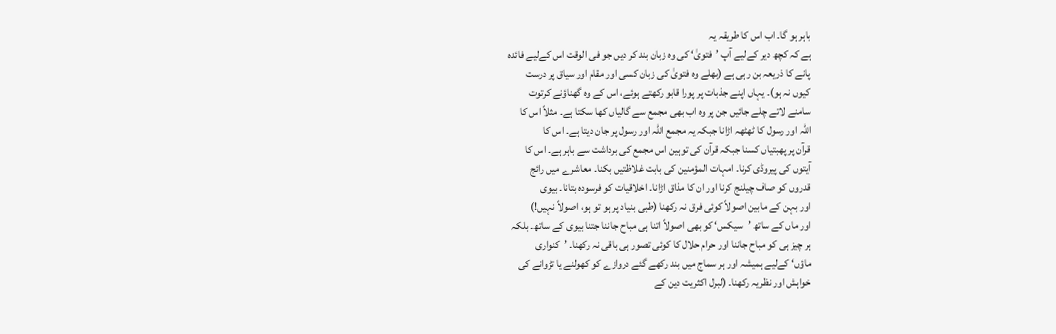باہر ہو گا۔ اب اس کا طریقہ یہ
ہے کہ کچھ دیر کےلیے آپ ’فتویٰ‘ کی وہ زبان بند کر دیں جو فی الوقت اس کےلیے فائدہ
پانے کا ذریعہ بن رہی ہے (بھلے وہ فتویٰ کی زبان کسی اور مقام اور سیاق پر درست
کیوں نہ ہو)۔ یہاں اپنے جذبات پر پورا قابو رکھتے ہوئے، اس کے وہ گھناؤنے کرتوت
سامنے لاتے چلے جائیں جن پر وہ اب بھی مجمع سے گالیاں کھا سکتا ہے۔ مثلاً اس کا
اللہ اور رسول کا ٹھٹھہ اڑانا جبکہ یہ مجمع اللہ اور رسول پر جان دیتا ہے۔ اس کا
قرآن پر پھبتیاں کسنا جبکہ قرآن کی توہین اس مجمع کی برداشت سے باہر ہے۔ اس کا
آیتوں کی پیروڈی کرنا۔ امہات المؤمنین کی بابت غلاظتیں بکنا۔ معاشرے میں رائج
قدروں کو صاف چیلنج کرنا اور ان کا مذاق اڑانا۔ اخلاقیات کو فرسودہ بتانا۔ بیوی
اور بہن کے مابین اصولاً کوئی فرق نہ رکھنا (طبی بنیاد پر ہو تو ہو، اصولاً نہیں!)
اور ماں کے ساتھ ’سیکس‘ کو بھی اصولاً اتنا ہی مباح جاننا جتنا بیوی کے ساتھ۔ بلکہ
ہر چیز ہی کو مباح جاننا اور حرام حلال کا کوئی تصور ہی باقی نہ رکھنا۔ ’کنواری
ماؤں‘ کےلیے ہمیشہ اور ہر سماج میں بند رکھے گئے دروازے کو کھولنے یا تڑوانے کی
خواہش اور نظریہ رکھنا۔ (لبرل اکثریت دین کے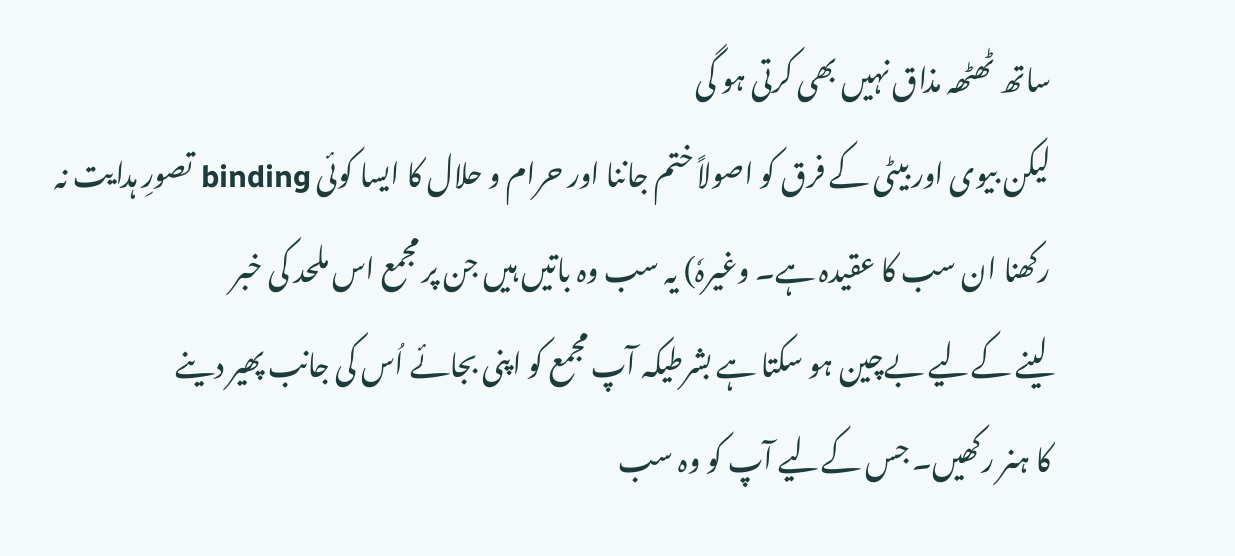ساتھ ٹھٹھہ مذاق نہیں بھی کرتی ہو گی
لیکن بیوی اور بیٹی کے فرق کو اصولاً ختم جاننا اور حرام و حلال کا ایسا کوئی binding تصورِ ہدایت نہ
رکھنا ان سب کا عقیدہ ہے۔ وغیرہٗ) یہ سب وہ باتیں ہیں جن پر مجمع اس ملحد کی خبر
لینے کےلیے بےچین ہو سکتا ہے بشرطیکہ آپ مجمع کو اپنی بجائے اُس کی جانب پھیر دینے
کا ہنر رکھیں۔ جس کےلیے آپ کو وہ سب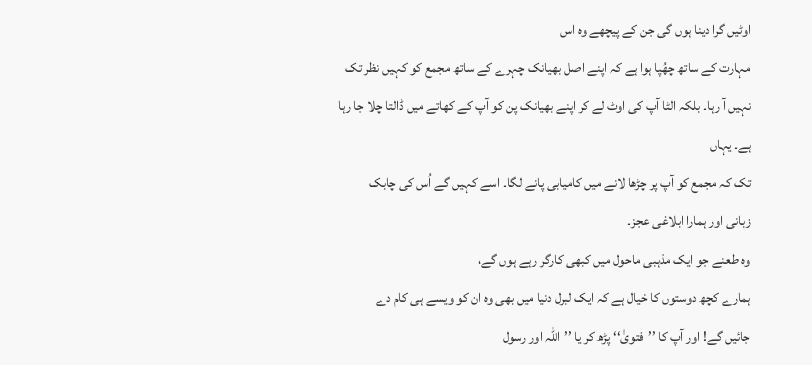اوٹیں گرا دینا ہوں گی جن کے پیچھے وہ اس
مہارت کے ساتھ چھُپا ہوا ہے کہ اپنے اصل بھیانک چہرے کے ساتھ مجمع کو کہیں نظر تک
نہیں آ رہا۔ بلکہ الٹا آپ کی اوٹ لے کر اپنے بھیانک پن کو آپ کے کھاتے میں ڈالتا چلا جا رہا ہے۔ یہاں
تک کہ مجمع کو آپ پر چڑھا لانے میں کامیابی پانے لگا۔ اسے کہیں گے اُس کی چابک
زبانی اور ہمارا ابلاغی عجز۔
وہ طعنے جو ایک مذہبی ماحول میں کبھی کارگر رہے ہوں گے،
ہمارے کچھ دوستوں کا خیال ہے کہ ایک لبرل دنیا میں بھی وہ ان کو ویسے ہی کام دے
جائیں گے! اور آپ کا ’’فتویٰ‘‘ پڑھ کر یا ’’اللہ اور رسول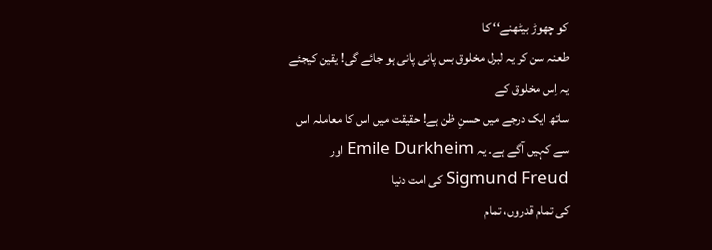کو چھوڑ بیٹھنے‘‘ کا
طعنہ سن کر یہ لبرل مخلوق بس پانی پانی ہو جائے گی! یقین کیجئے یہ اِس مخلوق کے
ساتھ ایک درجے میں حسنِ ظن ہے! حقیقت میں اس کا معاملہ اس سے کہیں آگے ہے۔ یہ Emile Durkheim اور
Sigmund Freud کی امت دنیا
کی تمام قدروں، تمام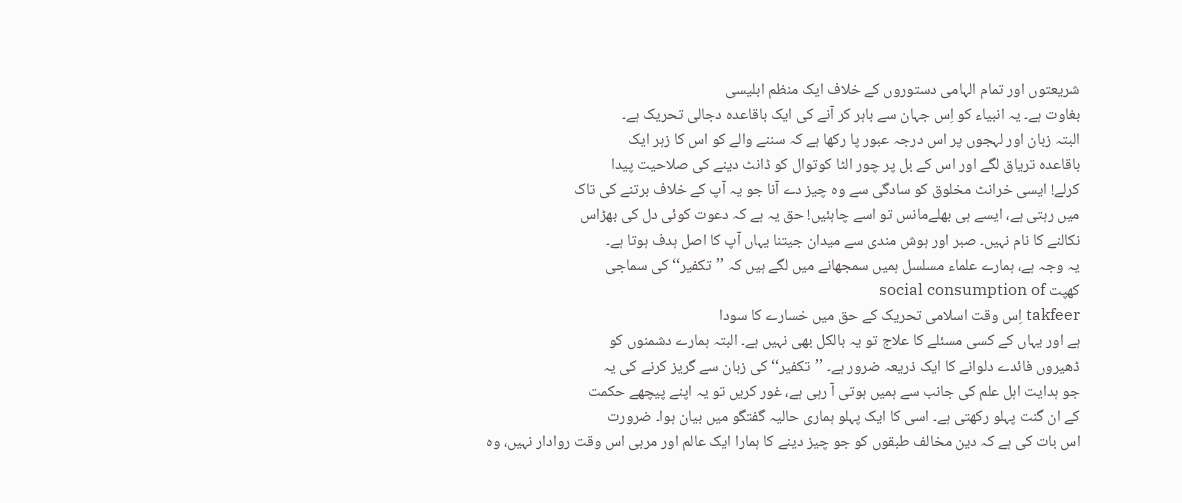شریعتوں اور تمام الہامی دستوروں کے خلاف ایک منظم ابلیسی
بغاوت ہے۔ یہ انبیاء کو اِس جہان سے باہر کر آنے کی ایک باقاعدہ دجالی تحریک ہے۔
البتہ زبان اور لہجوں پر اس درجہ عبور پا رکھا ہے کہ سننے والے کو اس کا زہر ایک
باقاعدہ تریاق لگے اور اس کے بل پر چور الٹا کوتوال کو ڈانٹ دینے کی صلاحیت پیدا
کرلے! ایسی خرانٹ مخلوق کو سادگی سے وہ چیز دے آنا جو یہ آپ کے خلاف برتنے کی تاک
میں رہتی ہے، ایسے ہی بھلےمانس تو اسے چاہئیں! حق یہ ہے کہ دعوت کوئی دل کی بھڑاس
نکالنے کا نام نہیں۔ صبر اور ہوش مندی سے میدان جیتنا یہاں آپ کا اصل ہدف ہوتا ہے۔
یہ وجہ ہے، ہمارے علماء مسلسل ہمیں سمجھانے میں لگے ہیں کہ ’’تکفیر‘‘ کی سماجی
کھپت social consumption of
takfeer اِس وقت اسلامی تحریک کے حق میں خسارے کا سودا
ہے اور یہاں کے کسی مسئلے کا علاج تو یہ بالکل بھی نہیں ہے۔ البتہ ہمارے دشمنوں کو
ڈھیروں فائدے دلوانے کا ایک ذریعہ ضرور ہے۔ ’’تکفیر‘‘ کی زبان سے گریز کرنے کی یہ
جو ہدایت اہل علم کی جانب سے ہمیں ہوتی آ رہی ہے، غور کریں تو یہ اپنے پیچھے حکمت
کے ان گنت پہلو رکھتی ہے۔ اسی کا ایک پہلو ہماری حالیہ گفتگو میں بیان ہوا۔ ضرورت
اس بات کی ہے کہ دین مخالف طبقوں کو جو چیز دینے کا ہمارا ایک عالم اور مربی اس وقت روادار نہیں، وہ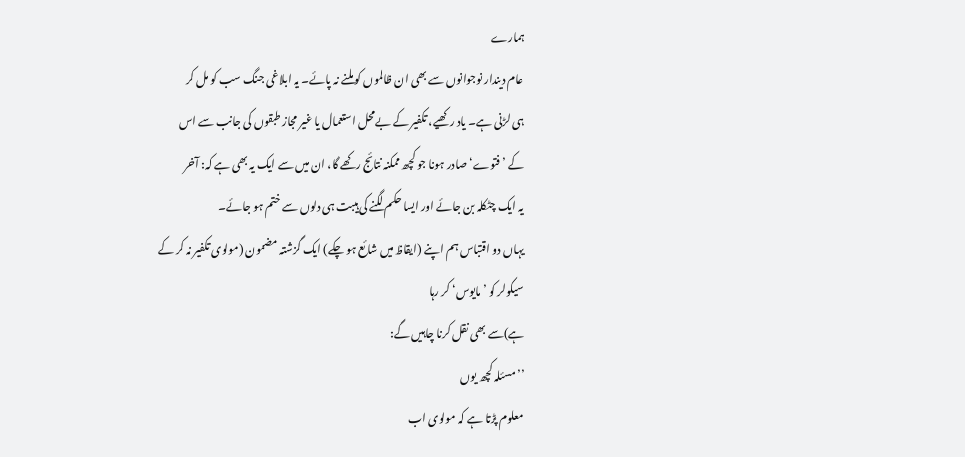ہمارے
عام دیندار نوجوانوں سے بھی ان ظالموں کو ملنے نہ پائے۔ یہ ابلاغی جنگ سب کو مل کر
ہی لڑنی ہے۔ یاد رکھیے، تکفیر کے بےمحل استعمال یا غیر مجاز طبقوں کی جانب سے اس
کے ’فتوے‘ صادر ہونا جو کچھ ممکنہ نتائج رکھے گا، ان میں سے ایک یہ بھی ہے کہ: آخر
یہ ایک چٹکلہ بن جائے اور ایسا حکم لگنے کی ہیبت ہی دلوں سے ختم ہو جائے۔
یہاں دو اقتباس ہم اپنے (ایقاظ میں شائع ہو چکے) ایک گزشتہ مضمون (مولوی تکفیر نہ کر کے سیکولر کو ’مایوس‘ کر رہا
ہے)سے بھی نقل کرنا چاہیں گے:
’’مسئلہ کچھ یوں
معلوم پڑتا ہے کہ مولوی اب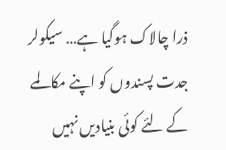ذرا چالاک ہوگیا ہے… سیکولر جدت پسندوں کو اپنے مکالمے
کے لئے کوئی بنیادیں نہیں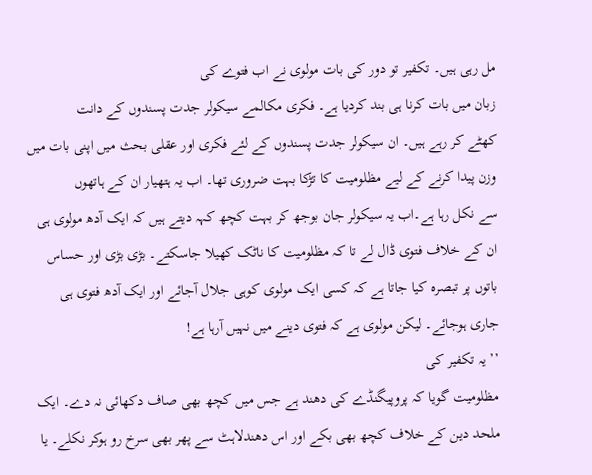مل رہی ہیں۔ تکفیر تو دور کی بات مولوی نے اب فتوے کی
زبان میں بات کرنا ہی بند کردیا ہے۔ فکری مکالمے سیکولر جدت پسندوں کے دانت
کھٹے کر رہے ہیں۔ ان سیکولر جدت پسندوں کے لئے فکری اور عقلی بحث میں اپنی بات میں
وزن پیدا کرنے کے لیے مظلومیت کا تڑکا بہت ضروری تھا۔ اب یہ ہتھیار ان کے ہاتھوں
سے نکل رہا ہے۔اب یہ سیکولر جان بوجھ کر بہت کچھ کہہ دیتے ہیں کہ ایک آدھ مولوی ہی
ان کے خلاف فتوی ڈال لے تا کہ مظلومیت کا ناٹک کھیلا جاسکتے۔ بڑی بڑی اور حساس
باتوں پر تبصرہ کیا جاتا ہے کہ کسی ایک مولوی کوہی جلال آجائے اور ایک آدھ فتوی ہی
جاری ہوجائے۔ لیکن مولوی ہے کہ فتوی دینے میں نہیں آرہا ہے!
’’ یہ تکفیر کی
مظلومیت گویا کہ پروپیگنڈے کی دھند ہے جس میں کچھ بھی صاف دکھائی نہ دے۔ ایک
ملحد دین کے خلاف کچھ بھی بکے اور اس دھندلاہٹ سے پھر بھی سرخ رو ہوکر نکلے۔ یا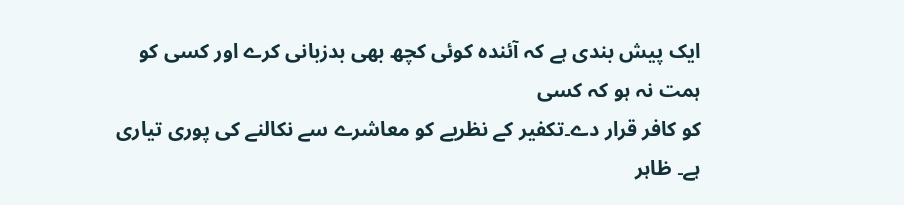ایک پیش بندی ہے کہ آئندہ کوئی کچھ بھی بدزبانی کرے اور کسی کو ہمت نہ ہو کہ کسی
کو کافر قرار دے۔تکفیر کے نظریے کو معاشرے سے نکالنے کی پوری تیاری ہے۔ ظاہر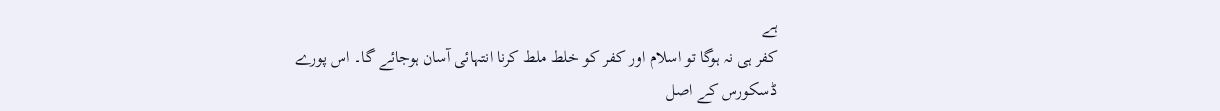ہے
کفر ہی نہ ہوگا تو اسلام اور کفر کو خلط ملط کرنا انتہائی آسان ہوجائے گا۔ اس پورے
ڈسکورس کے اصل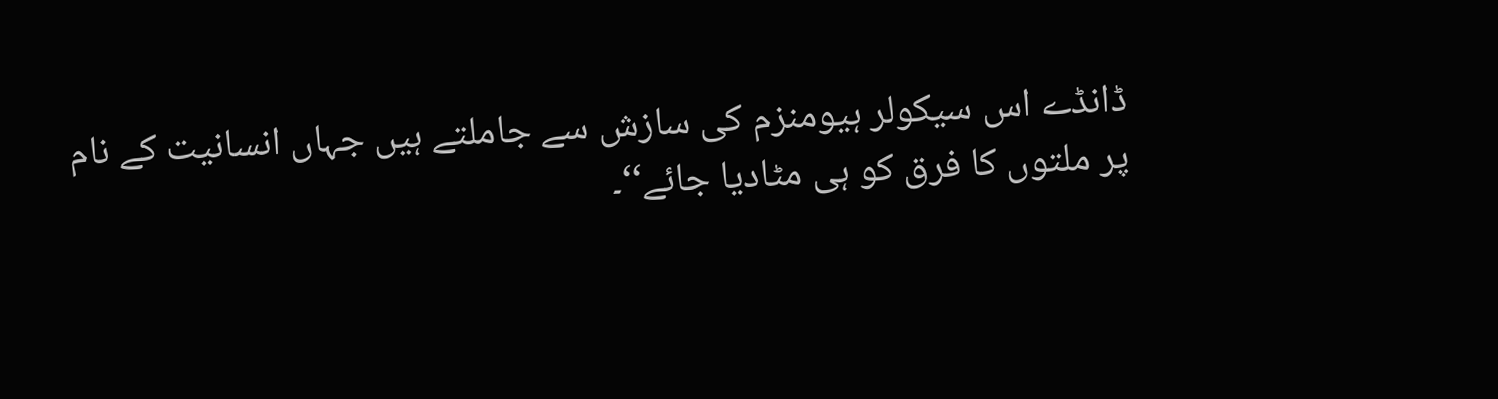ڈانڈے اس سیکولر ہیومنزم کی سازش سے جاملتے ہیں جہاں انسانیت کے نام
پر ملتوں کا فرق کو ہی مٹادیا جائے‘‘۔